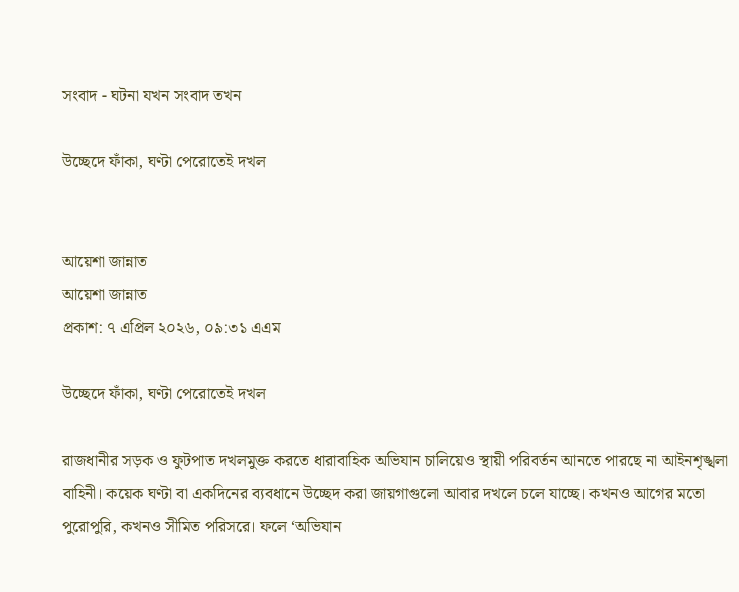সংবাদ - ঘটনা যখন সংবাদ তখন

উচ্ছেদে ফাঁকা, ঘণ্টা পেরোতেই দখল


আয়েশা জান্নাত
আয়েশা জান্নাত
প্রকাশ: ৭ এপ্রিল ২০২৬, ০৯:৩১ এএম

উচ্ছেদে ফাঁকা, ঘণ্টা পেরোতেই দখল

রাজধানীর সড়ক ও ফুটপাত দখলমুক্ত করতে ধারাবাহিক অভিযান চালিয়েও স্থায়ী পরিবর্তন আনতে পারছে না আইনশৃঙ্খলা বাহিনী। কয়েক ঘণ্টা বা একদিনের ব্যবধানে উচ্ছেদ করা জায়গাগুলো আবার দখলে চলে যাচ্ছে। কখনও আগের মতো পুরোপুরি, কখনও সীমিত পরিসরে। ফলে ‘অভিযান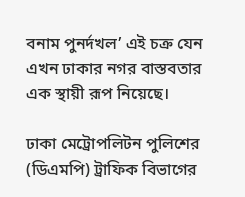বনাম পুনর্দখল’ এই চক্র যেন এখন ঢাকার নগর বাস্তবতার এক স্থায়ী রূপ নিয়েছে।

ঢাকা মেট্রোপলিটন পুলিশের (ডিএমপি) ট্রাফিক বিভাগের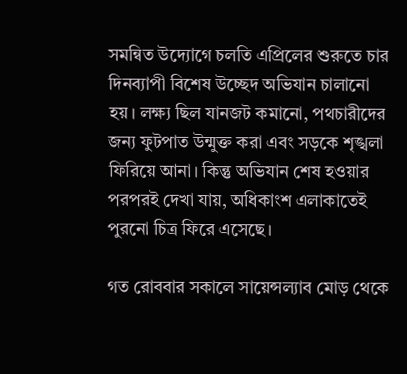সমন্বিত উদ্যোগে চলতি এপ্রিলের শুরুতে চার দিনব্যাপী বিশেষ উচ্ছেদ অভিযান চালানো হয়। লক্ষ্য ছিল যানজট কমানো, পথচারীদের জন্য ফুটপাত উন্মুক্ত করা এবং সড়কে শৃঙ্খলা ফিরিয়ে আনা। কিন্তু অভিযান শেষ হওয়ার পরপরই দেখা যায়, অধিকাংশ এলাকাতেই পুরনো চিত্র ফিরে এসেছে।

গত রোববার সকালে সায়েন্সল্যাব মোড় থেকে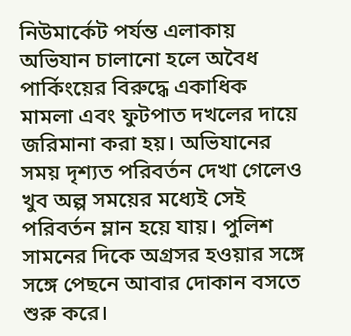নিউমার্কেট পর্যন্ত এলাকায় অভিযান চালানো হলে অবৈধ পার্কিংয়ের বিরুদ্ধে একাধিক মামলা এবং ফুটপাত দখলের দায়ে জরিমানা করা হয়। অভিযানের সময় দৃশ্যত পরিবর্তন দেখা গেলেও খুব অল্প সময়ের মধ্যেই সেই পরিবর্তন ম্লান হয়ে যায়। পুলিশ সামনের দিকে অগ্রসর হওয়ার সঙ্গে সঙ্গে পেছনে আবার দোকান বসতে শুরু করে।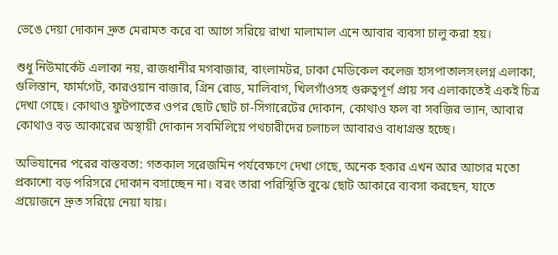ভেঙে দেয়া দোকান দ্রুত মেরামত করে বা আগে সরিয়ে রাখা মালামাল এনে আবার ব্যবসা চালু করা হয়।

শুধু নিউমার্কেট এলাকা নয়, রাজধানীর মগবাজার, বাংলামটর, ঢাকা মেডিকেল কলেজ হাসপাতালসংলগ্ন এলাকা, গুলিস্তান, ফার্মগেট, কারওয়ান বাজার, গ্রিন রোড, মালিবাগ, খিলগাঁওসহ গুরুত্বপূর্ণ প্রায় সব এলাকাতেই একই চিত্র দেখা গেছে। কোথাও ফুটপাতের ওপর ছোট ছোট চা-সিগারেটের দোকান, কোথাও ফল বা সবজির ভ্যান, আবার কোথাও বড় আকারের অস্থায়ী দোকান সবমিলিয়ে পথচারীদের চলাচল আবারও বাধাগ্রস্ত হচ্ছে।

অভিযানের পরের বাস্তবতা: গতকাল সরেজমিন পর্যবেক্ষণে দেখা গেছে, অনেক হকার এখন আর আগের মতো প্রকাশ্যে বড় পরিসরে দোকান বসাচ্ছেন না। বরং তারা পরিস্থিতি বুঝে ছোট আকারে ব্যবসা করছেন, যাতে প্রয়োজনে দ্রুত সরিয়ে নেয়া যায়।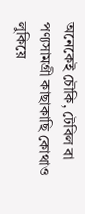অনেকেই চৌকি, টেবিল বা পণ্যসামগ্রী কাছাকাছি কোথাও লুকিয়ে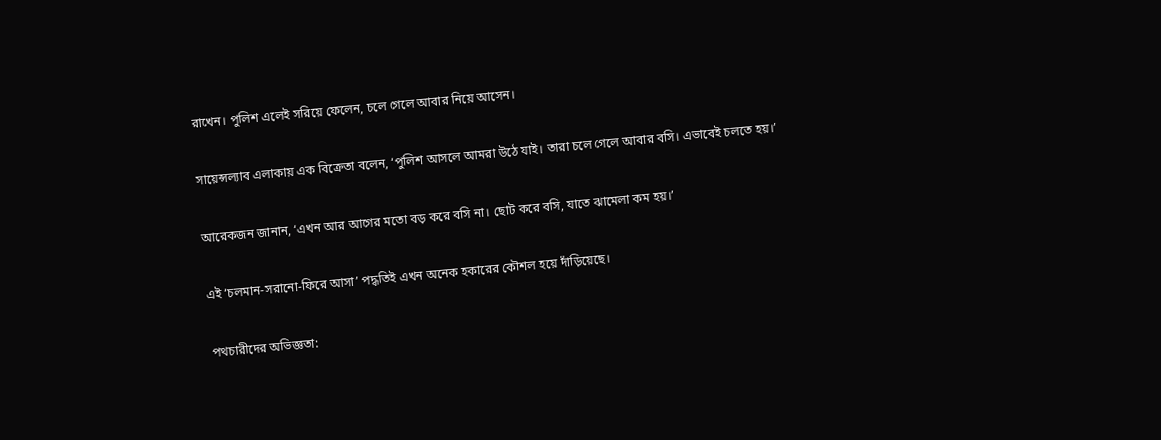রাখেন। পুলিশ এলেই সরিয়ে ফেলেন, চলে গেলে আবার নিয়ে আসেন।

সায়েন্সল্যাব এলাকায় এক বিক্রেতা বলেন, ‘পুলিশ আসলে আমরা উঠে যাই। তারা চলে গেলে আবার বসি। এভাবেই চলতে হয়।’

আরেকজন জানান, ‘এখন আর আগের মতো বড় করে বসি না। ছোট করে বসি, যাতে ঝামেলা কম হয়।’

এই ‘চলমান-সরানো-ফিরে আসা’ পদ্ধতিই এখন অনেক হকারের কৌশল হয়ে দাঁড়িয়েছে।

পথচারীদের অভিজ্ঞতা: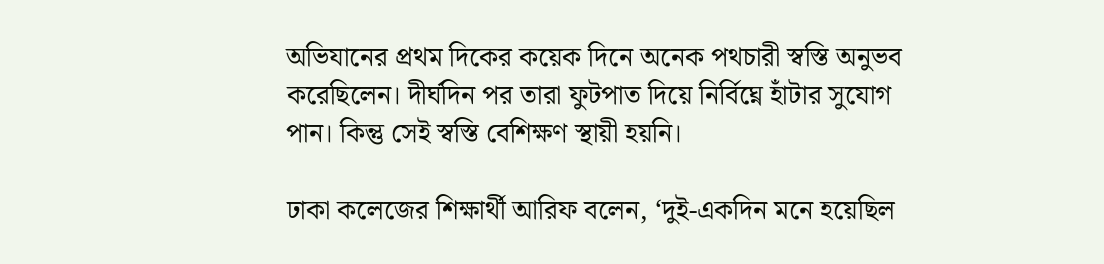অভিযানের প্রথম দিকের কয়েক দিনে অনেক পথচারী স্বস্তি অনুভব করেছিলেন। দীর্ঘদিন পর তারা ফুটপাত দিয়ে নির্বিঘ্নে হাঁটার সুযোগ পান। কিন্তু সেই স্বস্তি বেশিক্ষণ স্থায়ী হয়নি।

ঢাকা কলেজের শিক্ষার্থী আরিফ বলেন, ‘দুই-একদিন মনে হয়েছিল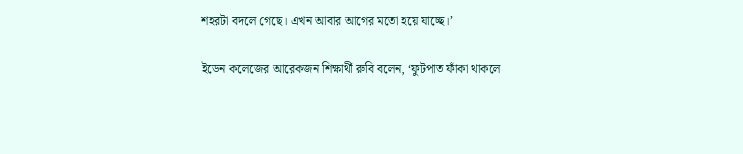শহরটা বদলে গেছে। এখন আবার আগের মতো হয়ে যাচ্ছে।’

ইডেন কলেজের আরেকজন শিক্ষার্থী রুবি বলেন, ‘ফুটপাত ফাঁকা থাকলে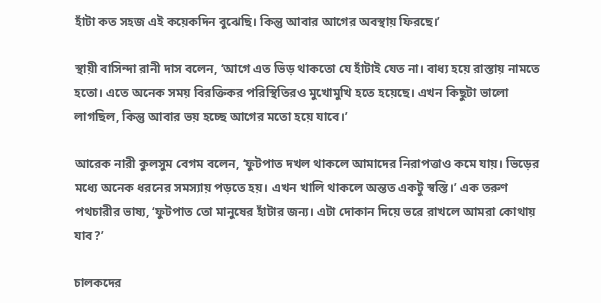হাঁটা কত সহজ এই কয়েকদিন বুঝেছি। কিন্তু আবার আগের অবস্থায় ফিরছে।’

স্থায়ী বাসিন্দা রানী দাস বলেন, ‘আগে এত ভিড় থাকতো যে হাঁটাই যেত না। বাধ্য হয়ে রাস্তায় নামতে হতো। এতে অনেক সময় বিরক্তিকর পরিস্থিতিরও মুখোমুখি হতে হয়েছে। এখন কিছুটা ভালো লাগছিল, কিন্তু আবার ভয় হচ্ছে আগের মতো হয়ে যাবে।’

আরেক নারী কুলসুম বেগম বলেন, ‘ফুটপাত দখল থাকলে আমাদের নিরাপত্তাও কমে যায়। ভিড়ের মধ্যে অনেক ধরনের সমস্যায় পড়তে হয়। এখন খালি থাকলে অন্তত একটু স্বস্তি।’ এক তরুণ পথচারীর ভাষ্য, ‘ফুটপাত তো মানুষের হাঁটার জন্য। এটা দোকান দিয়ে ভরে রাখলে আমরা কোথায় যাব?’

চালকদের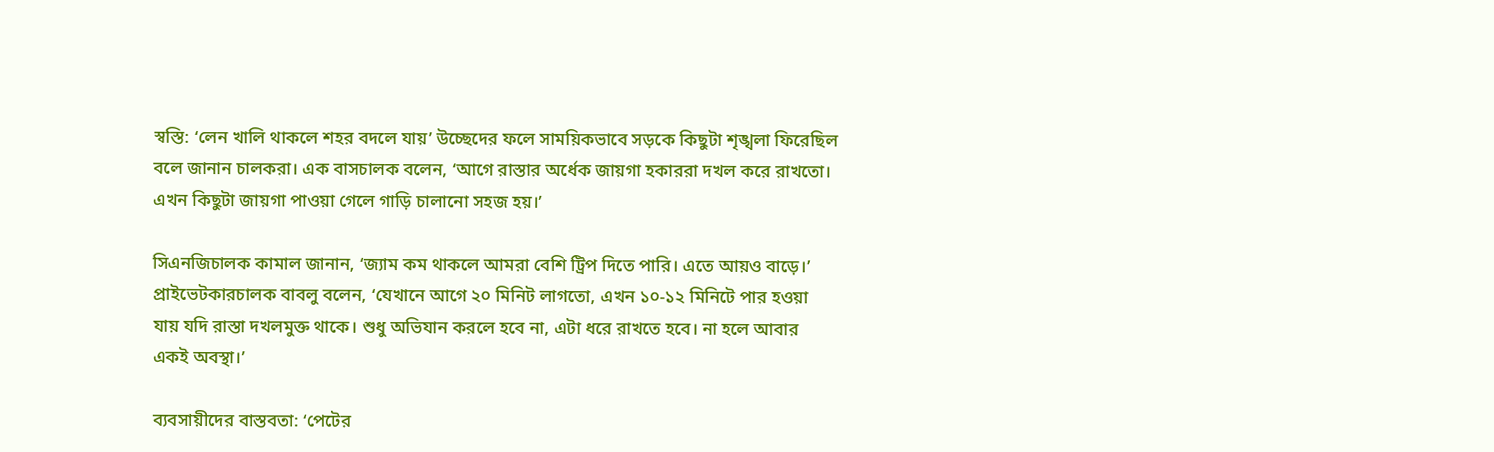স্বস্তি: ‘লেন খালি থাকলে শহর বদলে যায়’ উচ্ছেদের ফলে সাময়িকভাবে সড়কে কিছুটা শৃঙ্খলা ফিরেছিল বলে জানান চালকরা। এক বাসচালক বলেন, ‘আগে রাস্তার অর্ধেক জায়গা হকাররা দখল করে রাখতো। এখন কিছুটা জায়গা পাওয়া গেলে গাড়ি চালানো সহজ হয়।’

সিএনজিচালক কামাল জানান, ‘জ্যাম কম থাকলে আমরা বেশি ট্রিপ দিতে পারি। এতে আয়ও বাড়ে।’ প্রাইভেটকারচালক বাবলু বলেন, ‘যেখানে আগে ২০ মিনিট লাগতো, এখন ১০-১২ মিনিটে পার হওয়া যায় যদি রাস্তা দখলমুক্ত থাকে। শুধু অভিযান করলে হবে না, এটা ধরে রাখতে হবে। না হলে আবার একই অবস্থা।’

ব্যবসায়ীদের বাস্তবতা: ‘পেটের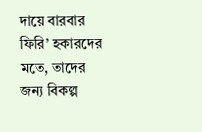দায়ে বারবার ফিরি’ হকারদের মতে, তাদের জন্য বিকল্প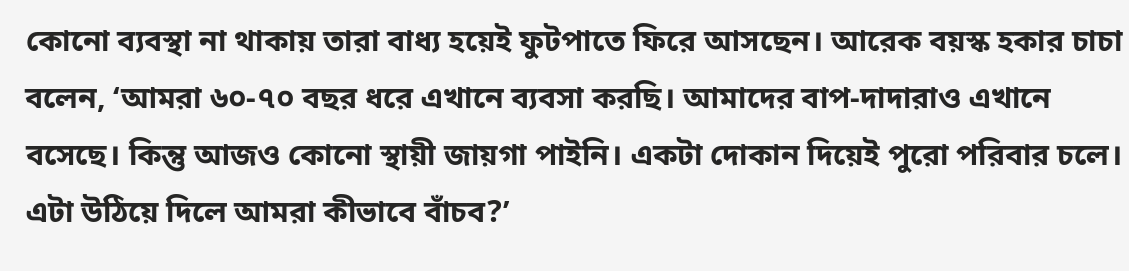কোনো ব্যবস্থা না থাকায় তারা বাধ্য হয়েই ফুটপাতে ফিরে আসছেন। আরেক বয়স্ক হকার চাচা বলেন, ‘আমরা ৬০-৭০ বছর ধরে এখানে ব্যবসা করছি। আমাদের বাপ-দাদারাও এখানে বসেছে। কিন্তু আজও কোনো স্থায়ী জায়গা পাইনি। একটা দোকান দিয়েই পুরো পরিবার চলে। এটা উঠিয়ে দিলে আমরা কীভাবে বাঁচব?’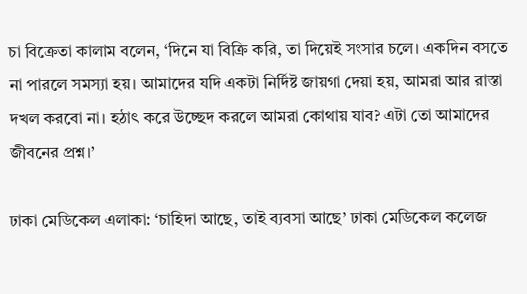চা বিক্রেতা কালাম বলেন, ‘দিনে যা বিক্রি করি, তা দিয়েই সংসার চলে। একদিন বসতে না পারলে সমস্যা হয়। আমাদের যদি একটা নির্দিষ্ট জায়গা দেয়া হয়, আমরা আর রাস্তা দখল করবো না। হঠাৎ করে উচ্ছেদ করলে আমরা কোথায় যাব? এটা তো আমাদের জীবনের প্রশ্ন।’

ঢাকা মেডিকেল এলাকা: ‘চাহিদা আছে, তাই ব্যবসা আছে’ ঢাকা মেডিকেল কলেজ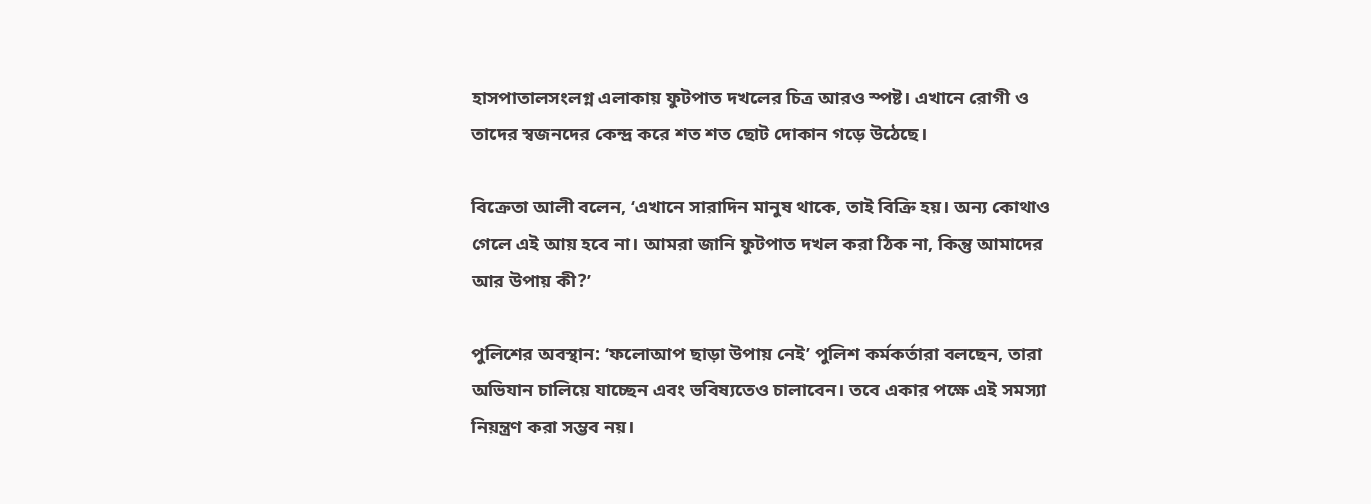হাসপাতালসংলগ্ন এলাকায় ফুটপাত দখলের চিত্র আরও স্পষ্ট। এখানে রোগী ও তাদের স্বজনদের কেন্দ্র করে শত শত ছোট দোকান গড়ে উঠেছে।

বিক্রেতা আলী বলেন, ‘এখানে সারাদিন মানুষ থাকে, তাই বিক্রি হয়। অন্য কোথাও গেলে এই আয় হবে না। আমরা জানি ফুটপাত দখল করা ঠিক না, কিন্তু আমাদের আর উপায় কী?’

পুলিশের অবস্থান: ‘ফলোআপ ছাড়া উপায় নেই’ পুলিশ কর্মকর্তারা বলছেন, তারা অভিযান চালিয়ে যাচ্ছেন এবং ভবিষ্যতেও চালাবেন। তবে একার পক্ষে এই সমস্যা নিয়ন্ত্রণ করা সম্ভব নয়।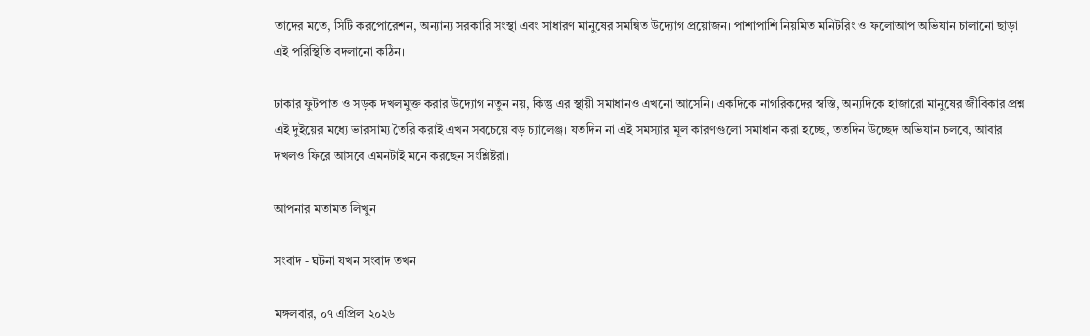তাদের মতে, সিটি করপোরেশন, অন্যান্য সরকারি সংস্থা এবং সাধারণ মানুষের সমন্বিত উদ্যোগ প্রয়োজন। পাশাপাশি নিয়মিত মনিটরিং ও ফলোআপ অভিযান চালানো ছাড়া এই পরিস্থিতি বদলানো কঠিন।

ঢাকার ফুটপাত ও সড়ক দখলমুক্ত করার উদ্যোগ নতুন নয়, কিন্তু এর স্থায়ী সমাধানও এখনো আসেনি। একদিকে নাগরিকদের স্বস্তি, অন্যদিকে হাজারো মানুষের জীবিকার প্রশ্ন এই দুইয়ের মধ্যে ভারসাম্য তৈরি করাই এখন সবচেয়ে বড় চ্যালেঞ্জ। যতদিন না এই সমস্যার মূল কারণগুলো সমাধান করা হচ্ছে, ততদিন উচ্ছেদ অভিযান চলবে, আবার দখলও ফিরে আসবে এমনটাই মনে করছেন সংশ্লিষ্টরা।

আপনার মতামত লিখুন

সংবাদ - ঘটনা যখন সংবাদ তখন

মঙ্গলবার, ০৭ এপ্রিল ২০২৬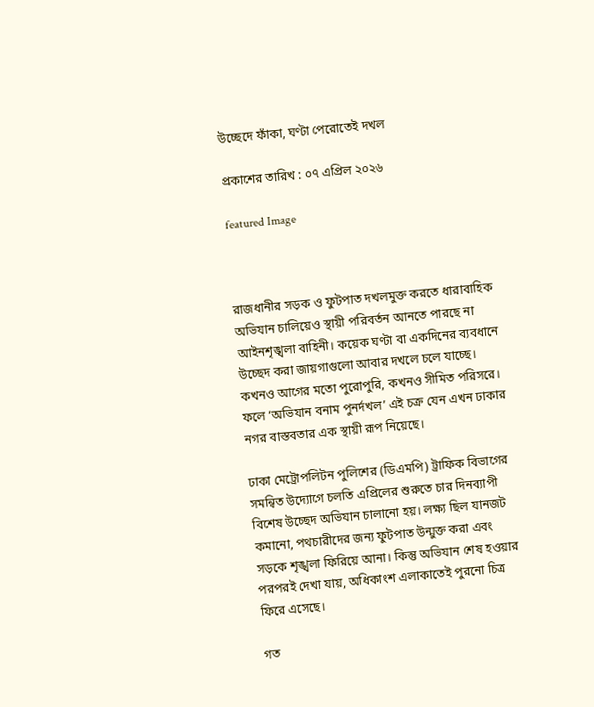উচ্ছেদে ফাঁকা, ঘণ্টা পেরোতেই দখল

প্রকাশের তারিখ : ০৭ এপ্রিল ২০২৬

featured Image



রাজধানীর সড়ক ও ফুটপাত দখলমুক্ত করতে ধারাবাহিক অভিযান চালিয়েও স্থায়ী পরিবর্তন আনতে পারছে না আইনশৃঙ্খলা বাহিনী। কয়েক ঘণ্টা বা একদিনের ব্যবধানে উচ্ছেদ করা জায়গাগুলো আবার দখলে চলে যাচ্ছে। কখনও আগের মতো পুরোপুরি, কখনও সীমিত পরিসরে। ফলে ‘অভিযান বনাম পুনর্দখল’ এই চক্র যেন এখন ঢাকার নগর বাস্তবতার এক স্থায়ী রূপ নিয়েছে।

ঢাকা মেট্রোপলিটন পুলিশের (ডিএমপি) ট্রাফিক বিভাগের সমন্বিত উদ্যোগে চলতি এপ্রিলের শুরুতে চার দিনব্যাপী বিশেষ উচ্ছেদ অভিযান চালানো হয়। লক্ষ্য ছিল যানজট কমানো, পথচারীদের জন্য ফুটপাত উন্মুক্ত করা এবং সড়কে শৃঙ্খলা ফিরিয়ে আনা। কিন্তু অভিযান শেষ হওয়ার পরপরই দেখা যায়, অধিকাংশ এলাকাতেই পুরনো চিত্র ফিরে এসেছে।

গত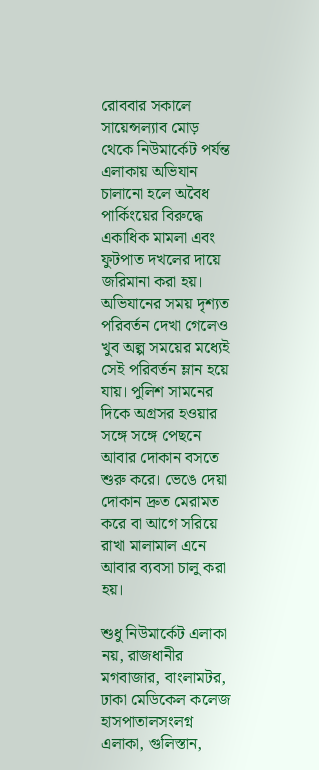রোববার সকালে সায়েন্সল্যাব মোড় থেকে নিউমার্কেট পর্যন্ত এলাকায় অভিযান চালানো হলে অবৈধ পার্কিংয়ের বিরুদ্ধে একাধিক মামলা এবং ফুটপাত দখলের দায়ে জরিমানা করা হয়। অভিযানের সময় দৃশ্যত পরিবর্তন দেখা গেলেও খুব অল্প সময়ের মধ্যেই সেই পরিবর্তন ম্লান হয়ে যায়। পুলিশ সামনের দিকে অগ্রসর হওয়ার সঙ্গে সঙ্গে পেছনে আবার দোকান বসতে শুরু করে। ভেঙে দেয়া দোকান দ্রুত মেরামত করে বা আগে সরিয়ে রাখা মালামাল এনে আবার ব্যবসা চালু করা হয়।

শুধু নিউমার্কেট এলাকা নয়, রাজধানীর মগবাজার, বাংলামটর, ঢাকা মেডিকেল কলেজ হাসপাতালসংলগ্ন এলাকা, গুলিস্তান,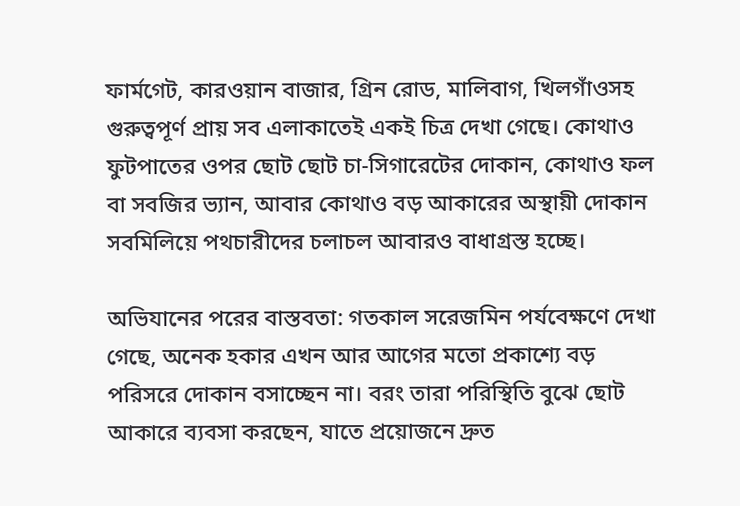ফার্মগেট, কারওয়ান বাজার, গ্রিন রোড, মালিবাগ, খিলগাঁওসহ গুরুত্বপূর্ণ প্রায় সব এলাকাতেই একই চিত্র দেখা গেছে। কোথাও ফুটপাতের ওপর ছোট ছোট চা-সিগারেটের দোকান, কোথাও ফল বা সবজির ভ্যান, আবার কোথাও বড় আকারের অস্থায়ী দোকান সবমিলিয়ে পথচারীদের চলাচল আবারও বাধাগ্রস্ত হচ্ছে।

অভিযানের পরের বাস্তবতা: গতকাল সরেজমিন পর্যবেক্ষণে দেখা গেছে, অনেক হকার এখন আর আগের মতো প্রকাশ্যে বড় পরিসরে দোকান বসাচ্ছেন না। বরং তারা পরিস্থিতি বুঝে ছোট আকারে ব্যবসা করছেন, যাতে প্রয়োজনে দ্রুত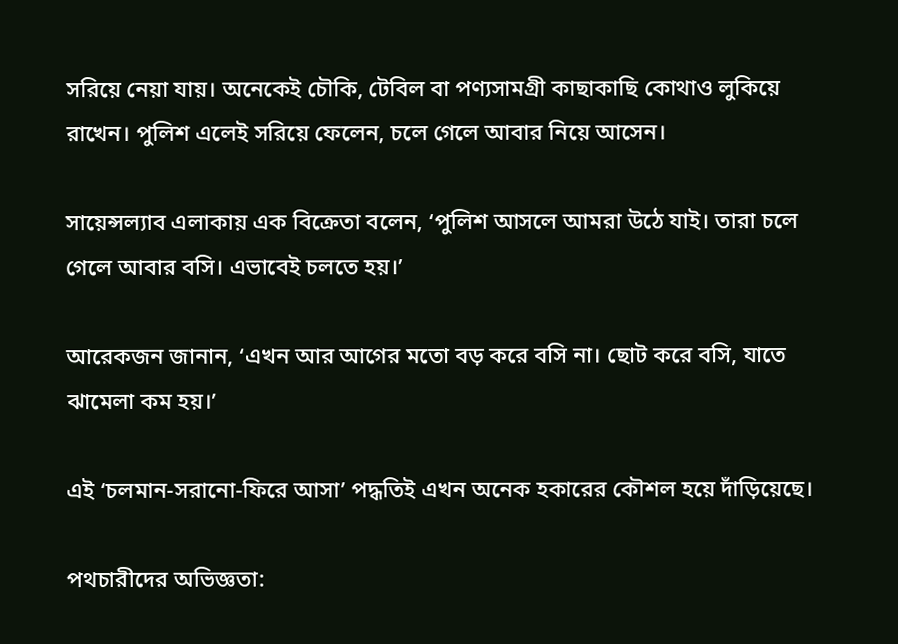সরিয়ে নেয়া যায়। অনেকেই চৌকি, টেবিল বা পণ্যসামগ্রী কাছাকাছি কোথাও লুকিয়ে রাখেন। পুলিশ এলেই সরিয়ে ফেলেন, চলে গেলে আবার নিয়ে আসেন।

সায়েন্সল্যাব এলাকায় এক বিক্রেতা বলেন, ‘পুলিশ আসলে আমরা উঠে যাই। তারা চলে গেলে আবার বসি। এভাবেই চলতে হয়।’

আরেকজন জানান, ‘এখন আর আগের মতো বড় করে বসি না। ছোট করে বসি, যাতে ঝামেলা কম হয়।’

এই ‘চলমান-সরানো-ফিরে আসা’ পদ্ধতিই এখন অনেক হকারের কৌশল হয়ে দাঁড়িয়েছে।

পথচারীদের অভিজ্ঞতা: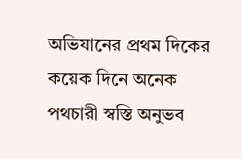অভিযানের প্রথম দিকের কয়েক দিনে অনেক পথচারী স্বস্তি অনুভব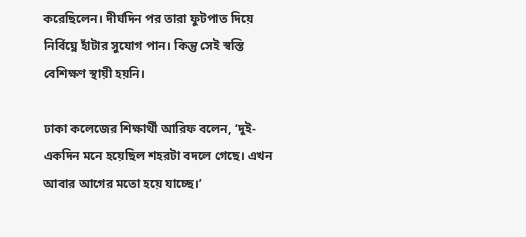করেছিলেন। দীর্ঘদিন পর তারা ফুটপাত দিয়ে নির্বিঘ্নে হাঁটার সুযোগ পান। কিন্তু সেই স্বস্তি বেশিক্ষণ স্থায়ী হয়নি।

ঢাকা কলেজের শিক্ষার্থী আরিফ বলেন, ‘দুই-একদিন মনে হয়েছিল শহরটা বদলে গেছে। এখন আবার আগের মতো হয়ে যাচ্ছে।’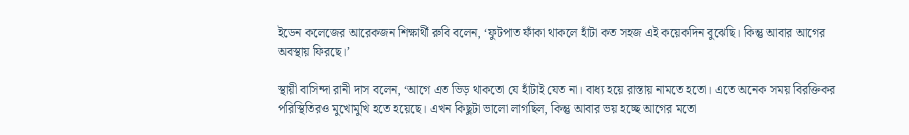ইডেন কলেজের আরেকজন শিক্ষার্থী রুবি বলেন, ‘ফুটপাত ফাঁকা থাকলে হাঁটা কত সহজ এই কয়েকদিন বুঝেছি। কিন্তু আবার আগের অবস্থায় ফিরছে।’

স্থায়ী বাসিন্দা রানী দাস বলেন, ‘আগে এত ভিড় থাকতো যে হাঁটাই যেত না। বাধ্য হয়ে রাস্তায় নামতে হতো। এতে অনেক সময় বিরক্তিকর পরিস্থিতিরও মুখোমুখি হতে হয়েছে। এখন কিছুটা ভালো লাগছিল, কিন্তু আবার ভয় হচ্ছে আগের মতো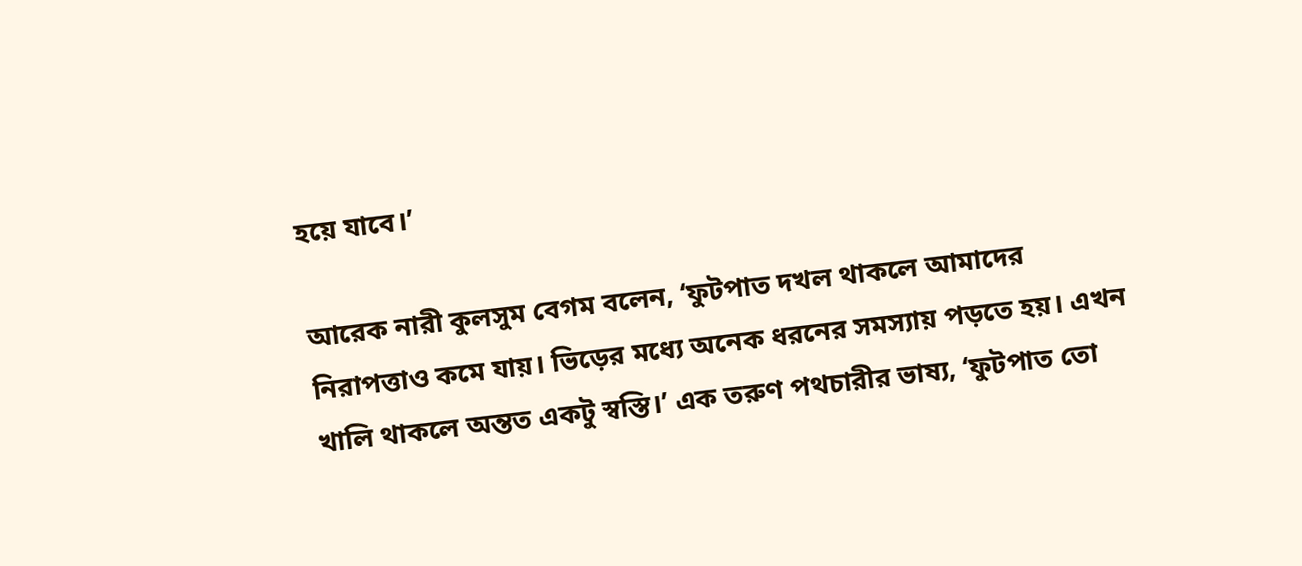হয়ে যাবে।’

আরেক নারী কুলসুম বেগম বলেন, ‘ফুটপাত দখল থাকলে আমাদের নিরাপত্তাও কমে যায়। ভিড়ের মধ্যে অনেক ধরনের সমস্যায় পড়তে হয়। এখন খালি থাকলে অন্তত একটু স্বস্তি।’ এক তরুণ পথচারীর ভাষ্য, ‘ফুটপাত তো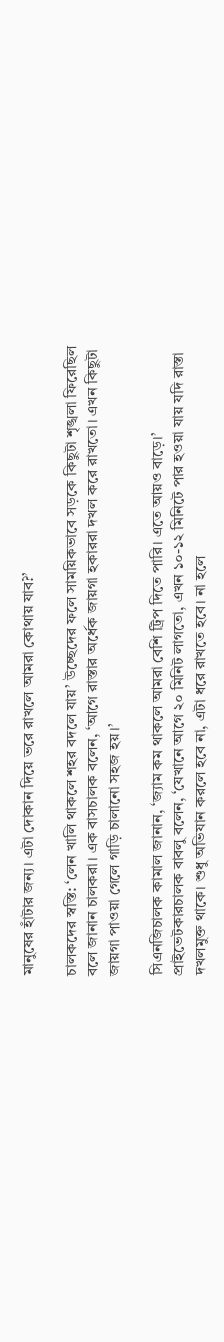মানুষের হাঁটার জন্য। এটা দোকান দিয়ে ভরে রাখলে আমরা কোথায় যাব?’

চালকদের স্বস্তি: ‘লেন খালি থাকলে শহর বদলে যায়’ উচ্ছেদের ফলে সাময়িকভাবে সড়কে কিছুটা শৃঙ্খলা ফিরেছিল বলে জানান চালকরা। এক বাসচালক বলেন, ‘আগে রাস্তার অর্ধেক জায়গা হকাররা দখল করে রাখতো। এখন কিছুটা জায়গা পাওয়া গেলে গাড়ি চালানো সহজ হয়।’

সিএনজিচালক কামাল জানান, ‘জ্যাম কম থাকলে আমরা বেশি ট্রিপ দিতে পারি। এতে আয়ও বাড়ে।’ প্রাইভেটকারচালক বাবলু বলেন, ‘যেখানে আগে ২০ মিনিট লাগতো, এখন ১০-১২ মিনিটে পার হওয়া যায় যদি রাস্তা দখলমুক্ত থাকে। শুধু অভিযান করলে হবে না, এটা ধরে রাখতে হবে। না হলে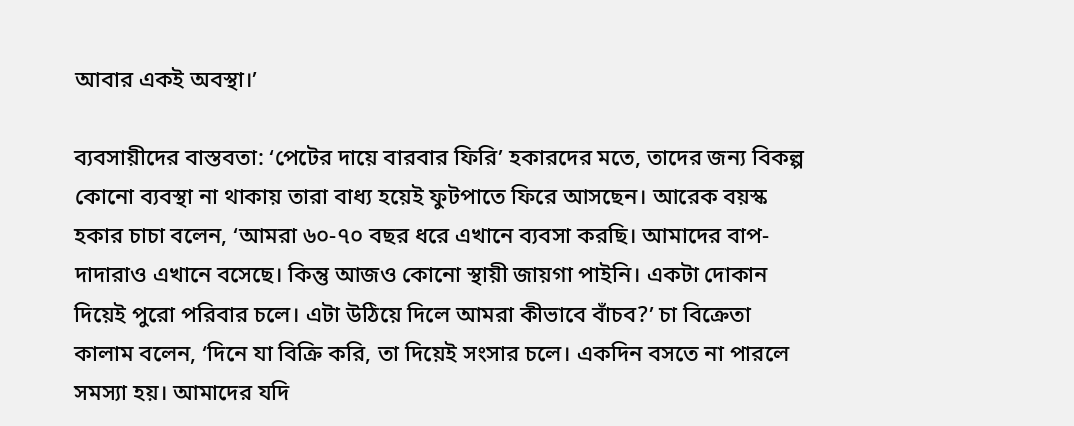আবার একই অবস্থা।’

ব্যবসায়ীদের বাস্তবতা: ‘পেটের দায়ে বারবার ফিরি’ হকারদের মতে, তাদের জন্য বিকল্প কোনো ব্যবস্থা না থাকায় তারা বাধ্য হয়েই ফুটপাতে ফিরে আসছেন। আরেক বয়স্ক হকার চাচা বলেন, ‘আমরা ৬০-৭০ বছর ধরে এখানে ব্যবসা করছি। আমাদের বাপ-দাদারাও এখানে বসেছে। কিন্তু আজও কোনো স্থায়ী জায়গা পাইনি। একটা দোকান দিয়েই পুরো পরিবার চলে। এটা উঠিয়ে দিলে আমরা কীভাবে বাঁচব?’ চা বিক্রেতা কালাম বলেন, ‘দিনে যা বিক্রি করি, তা দিয়েই সংসার চলে। একদিন বসতে না পারলে সমস্যা হয়। আমাদের যদি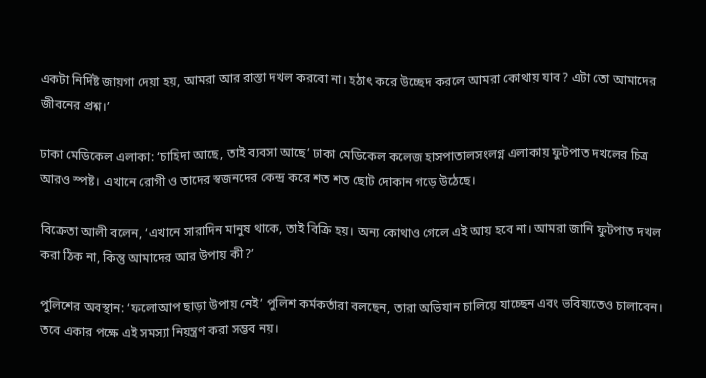একটা নির্দিষ্ট জায়গা দেয়া হয়, আমরা আর রাস্তা দখল করবো না। হঠাৎ করে উচ্ছেদ করলে আমরা কোথায় যাব? এটা তো আমাদের জীবনের প্রশ্ন।’

ঢাকা মেডিকেল এলাকা: ‘চাহিদা আছে, তাই ব্যবসা আছে’ ঢাকা মেডিকেল কলেজ হাসপাতালসংলগ্ন এলাকায় ফুটপাত দখলের চিত্র আরও স্পষ্ট। এখানে রোগী ও তাদের স্বজনদের কেন্দ্র করে শত শত ছোট দোকান গড়ে উঠেছে।

বিক্রেতা আলী বলেন, ‘এখানে সারাদিন মানুষ থাকে, তাই বিক্রি হয়। অন্য কোথাও গেলে এই আয় হবে না। আমরা জানি ফুটপাত দখল করা ঠিক না, কিন্তু আমাদের আর উপায় কী?’

পুলিশের অবস্থান: ‘ফলোআপ ছাড়া উপায় নেই’ পুলিশ কর্মকর্তারা বলছেন, তারা অভিযান চালিয়ে যাচ্ছেন এবং ভবিষ্যতেও চালাবেন। তবে একার পক্ষে এই সমস্যা নিয়ন্ত্রণ করা সম্ভব নয়।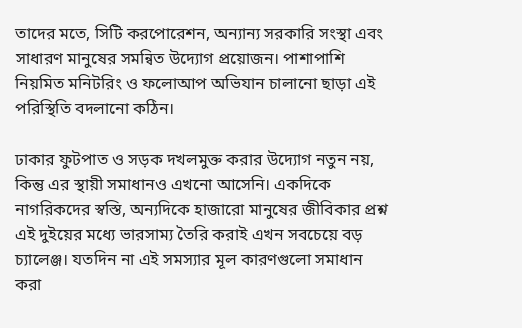তাদের মতে, সিটি করপোরেশন, অন্যান্য সরকারি সংস্থা এবং সাধারণ মানুষের সমন্বিত উদ্যোগ প্রয়োজন। পাশাপাশি নিয়মিত মনিটরিং ও ফলোআপ অভিযান চালানো ছাড়া এই পরিস্থিতি বদলানো কঠিন।

ঢাকার ফুটপাত ও সড়ক দখলমুক্ত করার উদ্যোগ নতুন নয়, কিন্তু এর স্থায়ী সমাধানও এখনো আসেনি। একদিকে নাগরিকদের স্বস্তি, অন্যদিকে হাজারো মানুষের জীবিকার প্রশ্ন এই দুইয়ের মধ্যে ভারসাম্য তৈরি করাই এখন সবচেয়ে বড় চ্যালেঞ্জ। যতদিন না এই সমস্যার মূল কারণগুলো সমাধান করা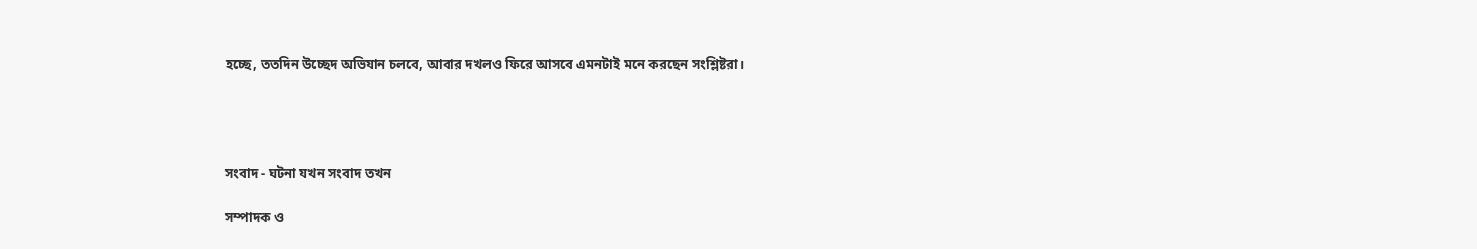হচ্ছে, ততদিন উচ্ছেদ অভিযান চলবে, আবার দখলও ফিরে আসবে এমনটাই মনে করছেন সংশ্লিষ্টরা।




সংবাদ - ঘটনা যখন সংবাদ তখন

সম্পাদক ও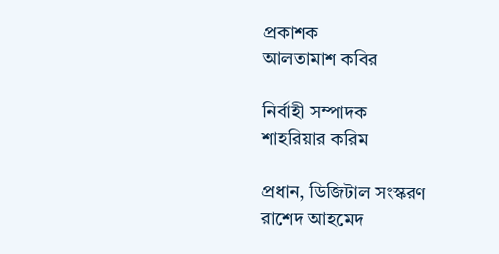প্রকাশক
আলতামাশ কবির

নির্বাহী সম্পাদক
শাহরিয়ার করিম

প্রধান, ডিজিটাল সংস্করণ
রাশেদ আহমেদ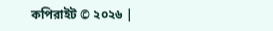কপিরাইট © ২০২৬ |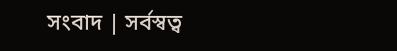সংবাদ | সর্বস্বত্ব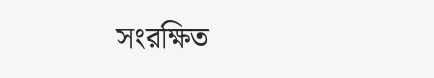সংরক্ষিত